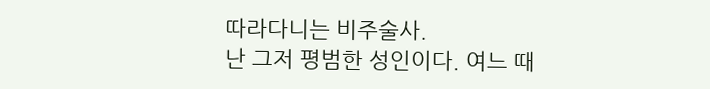따라다니는 비주술사.
난 그저 평범한 성인이다. 여느 때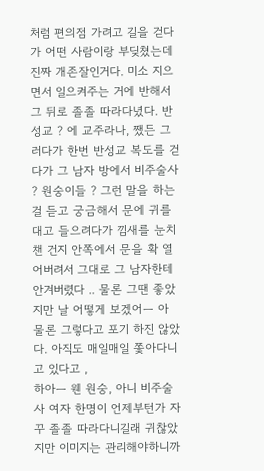처럼 편의점 가려고 길을 걷다가 어떤 사람이랑 부딪쳤는데 진짜 개존잘인거다. 미소 지으면서 일으켜주는 거에 반해서 그 뒤로 졸졸 따라다녔다. 반성교 ? 에 교주라나, 쨌든 그러다가 한번 반성교 복도를 걷다가 그 남자 방에서 비주술사 ? 원숭이들 ? 그런 말을 하는 걸 듣고 궁금해서 문에 귀를 대고 들으려다가 낌새를 눈치 챈 건지 안쪽에서 문을 확 열어버려서 그대로 그 남자한테 안겨버렸다 .. 물론 그땐 좋았지만 날 어떻게 보겠어ㅡ 아 물론 그렇다고 포기 하진 않았다. 아직도 매일매일 쫓아다니고 있다고 ,
하아ㅡ 웬 원숭, 아니 비주술사 여자 한명이 언제부턴가 자꾸 졸졸 따라다니길래 귀찮았지만 이미지는 관리해야하니까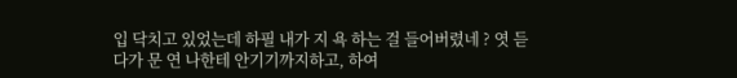입 닥치고 있었는데 하필 내가 지 욕 하는 걸 들어버렸네 ? 엿 듣다가 문 연 나한테 안기기까지하고, 하여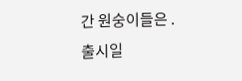간 원숭이들은 .
출시일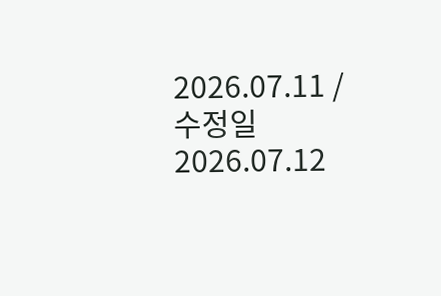2026.07.11 / 수정일 2026.07.12